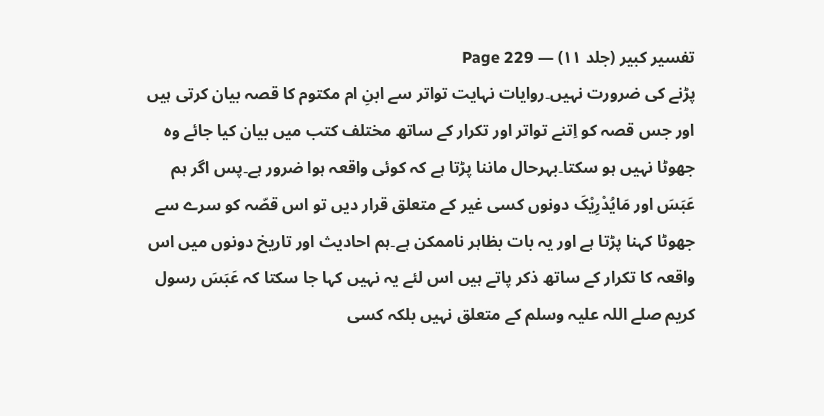تفسیر کبیر (جلد ۱۱) — Page 229
پڑنے کی ضرورت نہیں۔روایات نہایت تواتر سے ابنِ ام مکتوم کا قصہ بیان کرتی ہیں اور جس قصہ کو اِتنے تواتر اور تکرار کے ساتھ مختلف کتب میں بیان کیا جائے وہ جھوٹا نہیں ہو سکتا۔بہرحال ماننا پڑتا ہے کہ کوئی واقعہ ہوا ضرور ہے۔پس اگر ہم عَبَسَ اور مَایُدْرِیْکَ دونوں کسی غیر کے متعلق قرار دیں تو اس قصّہ کو سرے سے جھوٹا کہنا پڑتا ہے اور یہ بات بظاہر ناممکن ہے۔ہم احادیث اور تاریخ دونوں میں اس واقعہ کا تکرار کے ساتھ ذکر پاتے ہیں اس لئے یہ نہیں کہا جا سکتا کہ عَبَسَ رسول کریم صلے اللہ علیہ وسلم کے متعلق نہیں بلکہ کسی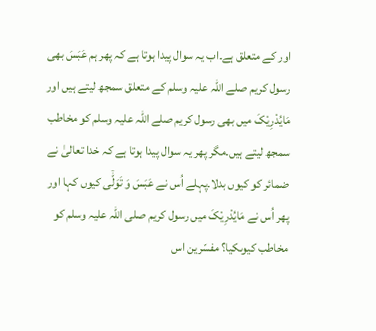اور کے متعلق ہے۔اب یہ سوال پیدا ہوتا ہے کہ پھر ہم عَبَسَ بھی رسول کریم صلے اللہ علیہ وسلم کے متعلق سمجھ لیتے ہیں اور مَایُدْرِیْکَ میں بھی رسول کریم صلے اللہ علیہ وسلم کو مخاطب سمجھ لیتے ہیں۔مگر پھر یہ سوال پیدا ہوتا ہے کہ خدا تعالیٰ نے ضمائر کو کیوں بدلا۔پہلے اُس نے عَبَسَ وَ تَوَلّٰۤى کیوں کہا اور پھر اُس نے مَایُدْرِیْکَ میں رسول کریم صلی اللہ علیہ وسلم کو مخاطب کیوںکیا؟ مفسّرین اس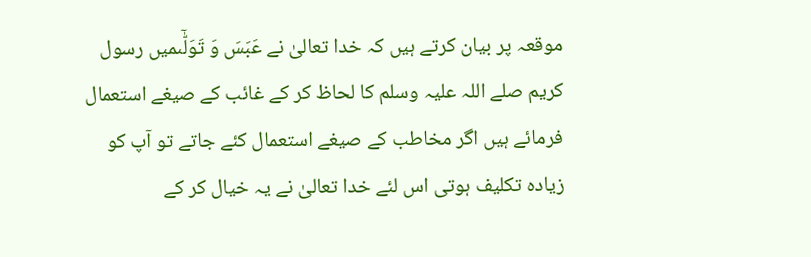موقعہ پر بیان کرتے ہیں کہ خدا تعالیٰ نے عَبَسَ وَ تَوَلّٰۤىمیں رسول کریم صلے اللہ علیہ وسلم کا لحاظ کر کے غائب کے صیغے استعمال فرمائے ہیں اگر مخاطب کے صیغے استعمال کئے جاتے تو آپ کو زیادہ تکلیف ہوتی اس لئے خدا تعالیٰ نے یہ خیال کر کے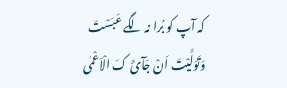کہ آپ کو بُرا نہ لگے عَبَسْتَ وَتَوَلَّیْتَ اَنْ جَآئَ کَ الْاَعْمٰی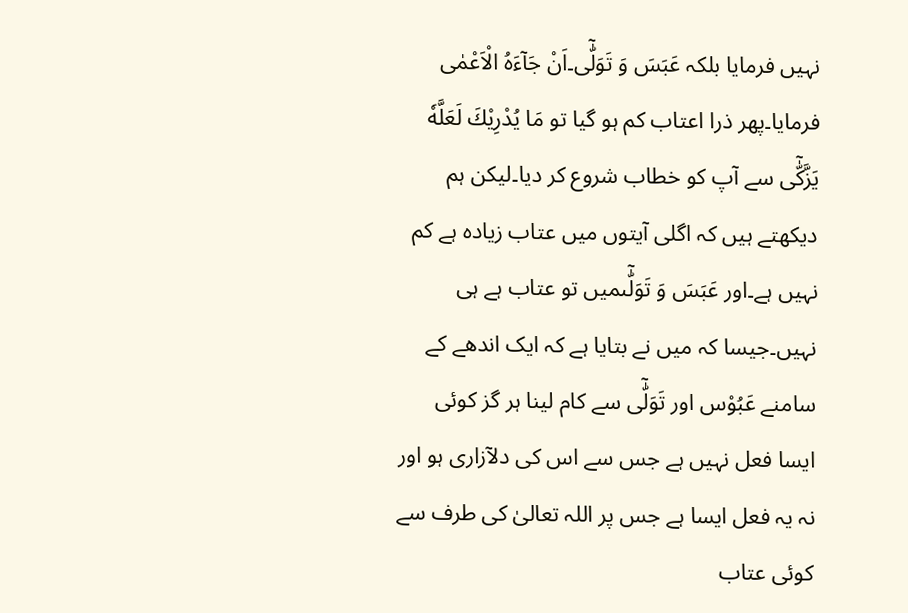نہیں فرمایا بلکہ عَبَسَ وَ تَوَلّٰۤى۔اَنْ جَآءَهُ الْاَعْمٰى فرمایا۔پھر ذرا اعتاب کم ہو گیا تو مَا يُدْرِيْكَ لَعَلَّهٗ يَزَّكّٰۤى سے آپ کو خطاب شروع کر دیا۔لیکن ہم دیکھتے ہیں کہ اگلی آیتوں میں عتاب زیادہ ہے کم نہیں ہے۔اور عَبَسَ وَ تَوَلّٰۤىمیں تو عتاب ہے ہی نہیں۔جیسا کہ میں نے بتایا ہے کہ ایک اندھے کے سامنے عَبُوْس اور تَوَلّٰٓی سے کام لینا ہر گز کوئی ایسا فعل نہیں ہے جس سے اس کی دلآزاری ہو اور نہ یہ فعل ایسا ہے جس پر اللہ تعالیٰ کی طرف سے کوئی عتاب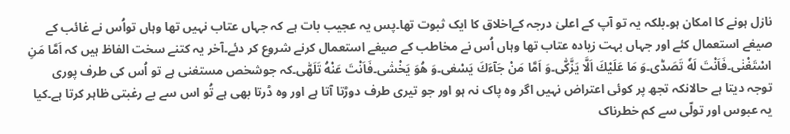نازل ہونے کا امکان ہو۔بلکہ یہ تو آپ کے اعلیٰ درجہ کےاخلاق کا ایک ثبوت تھا۔پس یہ عجیب بات ہے کہ جہاں عتاب نہیں تھا وہاں تواُس نے غائب کے صیغے استعمال کئے اور جہاں بہت زیادہ عتاب تھا وہاں اُس نے مخاطب کے صیغے استعمال کرنے شروع کر دئے۔آخر یہ کتنے سخت الفاظ ہیں کہ اَمَّا مَنِ اسْتَغْنٰى۔فَاَنْتَ لَهٗ تَصَدّٰى۔وَ مَا عَلَيْكَ اَلَّا يَزَّكّٰى۔وَ اَمَّا مَنْ جَآءَكَ يَسْعٰى۔وَ هُوَ يَخْشٰى۔فَاَنْتَ عَنْهُ تَلَهّٰى۔کہ جوشخص مستغنی ہے تو اُس کی طرف پوری توجہ دیتا ہے حالانکہ تجھ پر کوئی اعتراض نہیں اگر وہ پاک نہ ہو اور جو تیری طرف دوڑتا آتا ہے اور وہ ڈرتا بھی ہے تُو اس سے بے رغبتی ظاہر کرتا ہے۔کیا یہ عبوس اور تولّی سے کم خطرناک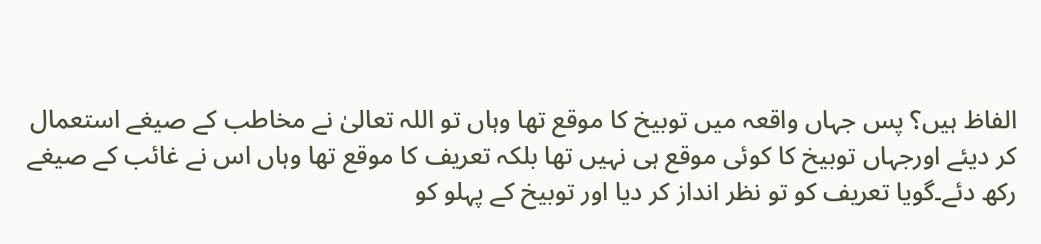الفاظ ہیں؟ پس جہاں واقعہ میں توبیخ کا موقع تھا وہاں تو اللہ تعالیٰ نے مخاطب کے صیغے استعمال کر دیئے اورجہاں توبیخ کا کوئی موقع ہی نہیں تھا بلکہ تعریف کا موقع تھا وہاں اس نے غائب کے صیغے رکھ دئے۔گویا تعریف کو تو نظر انداز کر دیا اور توبیخ کے پہلو کو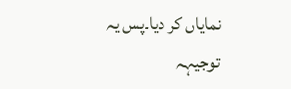نمایاں کر دیا۔پس یہ توجیہہ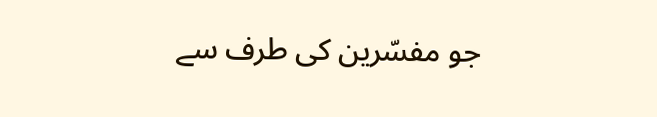جو مفسّرین کی طرف سے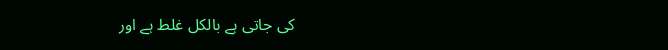کی جاتی ہے بالکل غلط ہے اور